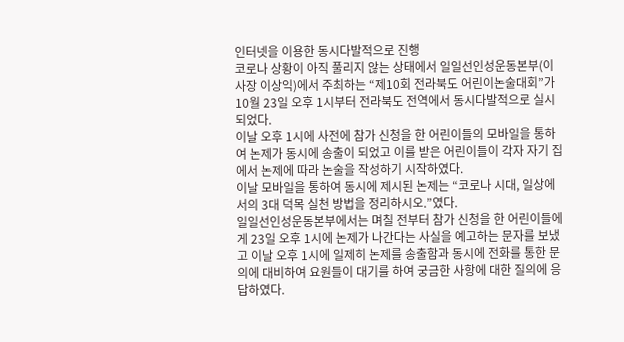인터넷을 이용한 동시다발적으로 진행
코로나 상황이 아직 풀리지 않는 상태에서 일일선인성운동본부(이사장 이상익)에서 주최하는 “제10회 전라북도 어린이논술대회”가 10월 23일 오후 1시부터 전라북도 전역에서 동시다발적으로 실시되었다.
이날 오후 1시에 사전에 참가 신청을 한 어린이들의 모바일을 통하여 논제가 동시에 송출이 되었고 이를 받은 어린이들이 각자 자기 집에서 논제에 따라 논술을 작성하기 시작하였다.
이날 모바일을 통하여 동시에 제시된 논제는 “코로나 시대, 일상에서의 3대 덕목 실천 방법을 정리하시오.”였다.
일일선인성운동본부에서는 며칠 전부터 참가 신청을 한 어린이들에게 23일 오후 1시에 논제가 나간다는 사실을 예고하는 문자를 보냈고 이날 오후 1시에 일제히 논제를 송출함과 동시에 전화를 통한 문의에 대비하여 요원들이 대기를 하여 궁금한 사항에 대한 질의에 응답하였다.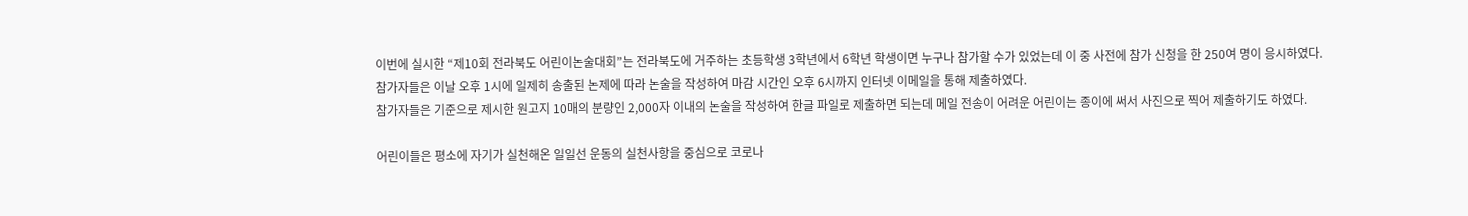이번에 실시한 “제10회 전라북도 어린이논술대회”는 전라북도에 거주하는 초등학생 3학년에서 6학년 학생이면 누구나 참가할 수가 있었는데 이 중 사전에 참가 신청을 한 250여 명이 응시하였다.
참가자들은 이날 오후 1시에 일제히 송출된 논제에 따라 논술을 작성하여 마감 시간인 오후 6시까지 인터넷 이메일을 통해 제출하였다.
참가자들은 기준으로 제시한 원고지 10매의 분량인 2,000자 이내의 논술을 작성하여 한글 파일로 제출하면 되는데 메일 전송이 어려운 어린이는 종이에 써서 사진으로 찍어 제출하기도 하였다.

어린이들은 평소에 자기가 실천해온 일일선 운동의 실천사항을 중심으로 코로나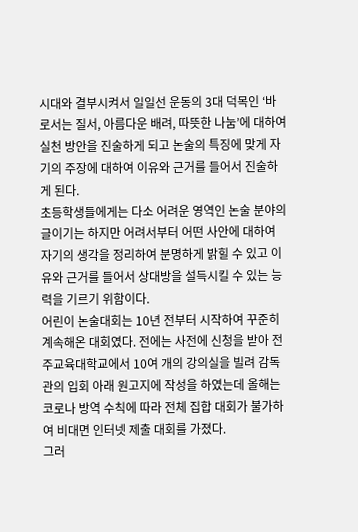시대와 결부시켜서 일일선 운동의 3대 덕목인 ‘바로서는 질서, 아름다운 배려, 따뜻한 나눔’에 대하여 실천 방안을 진술하게 되고 논술의 특징에 맞게 자기의 주장에 대하여 이유와 근거를 들어서 진술하게 된다.
초등학생들에게는 다소 어려운 영역인 논술 분야의 글이기는 하지만 어려서부터 어떤 사안에 대하여 자기의 생각을 정리하여 분명하게 밝힐 수 있고 이유와 근거를 들어서 상대방을 설득시킬 수 있는 능력을 기르기 위함이다.
어린이 논술대회는 10년 전부터 시작하여 꾸준히 계속해온 대회였다. 전에는 사전에 신청을 받아 전주교육대학교에서 10여 개의 강의실을 빌려 감독관의 입회 아래 원고지에 작성을 하였는데 올해는 코로나 방역 수칙에 따라 전체 집합 대회가 불가하여 비대면 인터넷 제출 대회를 가졌다.
그러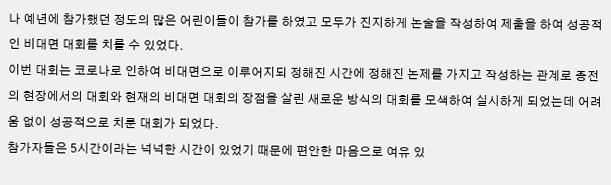나 예년에 참가했던 정도의 많은 어린이들이 참가를 하였고 모두가 진지하게 논술을 작성하여 제출을 하여 성공적인 비대면 대회를 치를 수 있었다.
이번 대회는 코로나로 인하여 비대면으로 이루어지되 정해진 시간에 정해진 논제를 가지고 작성하는 관계로 종전의 현장에서의 대회와 현재의 비대면 대회의 장점을 살린 새로운 방식의 대회를 모색하여 실시하게 되었는데 어려움 없이 성공적으로 치룬 대회가 되었다.
참가자들은 5시간이라는 넉넉한 시간이 있었기 때문에 편안한 마음으로 여유 있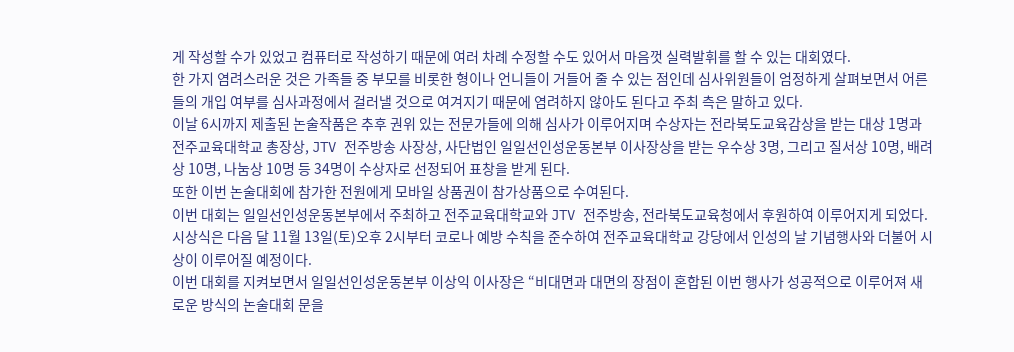게 작성할 수가 있었고 컴퓨터로 작성하기 때문에 여러 차례 수정할 수도 있어서 마음껏 실력발휘를 할 수 있는 대회였다.
한 가지 염려스러운 것은 가족들 중 부모를 비롯한 형이나 언니들이 거들어 줄 수 있는 점인데 심사위원들이 엄정하게 살펴보면서 어른들의 개입 여부를 심사과정에서 걸러낼 것으로 여겨지기 때문에 염려하지 않아도 된다고 주최 측은 말하고 있다.
이날 6시까지 제출된 논술작품은 추후 권위 있는 전문가들에 의해 심사가 이루어지며 수상자는 전라북도교육감상을 받는 대상 1명과 전주교육대학교 총장상, JTV 전주방송 사장상, 사단법인 일일선인성운동본부 이사장상을 받는 우수상 3명, 그리고 질서상 10명, 배려상 10명, 나눔상 10명 등 34명이 수상자로 선정되어 표창을 받게 된다.
또한 이번 논술대회에 참가한 전원에게 모바일 상품권이 참가상품으로 수여된다.
이번 대회는 일일선인성운동본부에서 주최하고 전주교육대학교와 JTV 전주방송, 전라북도교육청에서 후원하여 이루어지게 되었다.
시상식은 다음 달 11월 13일(토)오후 2시부터 코로나 예방 수칙을 준수하여 전주교육대학교 강당에서 인성의 날 기념행사와 더불어 시상이 이루어질 예정이다.
이번 대회를 지켜보면서 일일선인성운동본부 이상익 이사장은 “비대면과 대면의 장점이 혼합된 이번 행사가 성공적으로 이루어져 새로운 방식의 논술대회 문을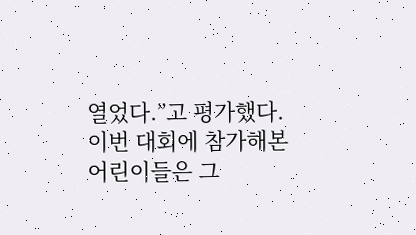열었다.”고 평가했다.
이번 대회에 참가해본 어린이들은 그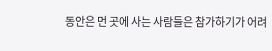동안은 먼 곳에 사는 사람들은 참가하기가 어려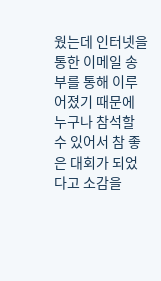웠는데 인터넷을 통한 이메일 송부를 통해 이루어졌기 때문에 누구나 참석할 수 있어서 참 좋은 대회가 되었다고 소감을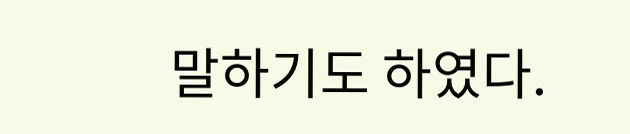말하기도 하였다.